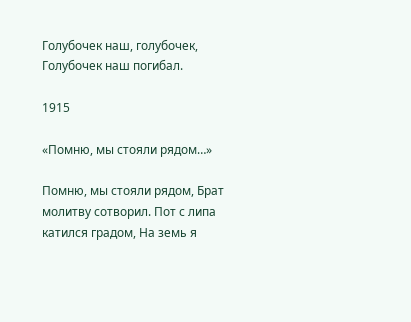Голубочек наш, голубочек, Голубочек наш погибал.

1915

«Помню, мы стояли рядом…»

Помню, мы стояли рядом, Брат молитву сотворил. Пот с липа катился градом, На земь я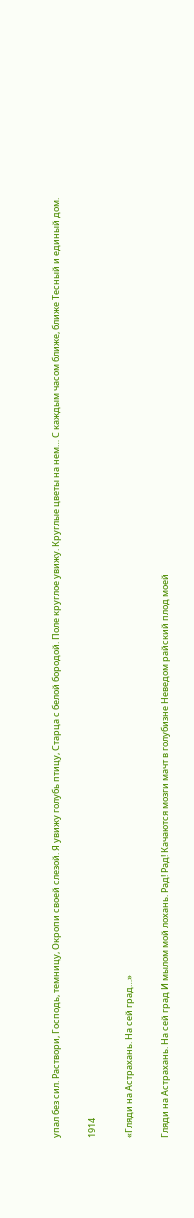упал без сил. Раствори, Господь, темницу, Окропи своей слезой. Я увижу голубь птицу, Старца с белой бородой. Поле круглое увижу. Круглые цветы на нем… С каждым часом ближе, ближе Тесный и единый дом.

1914

«Гляди на Астрахань. На сей град…»

Гляди на Астрахань. На сей град И мылом мой лохань. Рад! Рад! Качаются мозги мачт в голубизне Неведом райский плод моей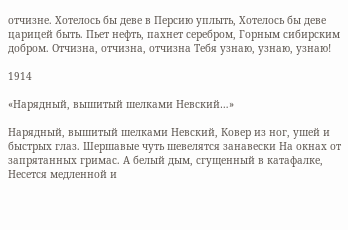отчизне. Хотелось бы деве в Персию уплыть, Хотелось бы деве царицей быть. Пьет нефть, пахнет серебром, Горным сибирским добром. Отчизна, отчизна, отчизна Тебя узнаю, узнаю, узнаю!

1914

«Нарядный, вышитый шелками Невский…»

Нарядный, вышитый шелками Невский, Ковер из ног, ушей и быстрых глаз. Шершавые чуть шевелятся занавески На окнах от запрятанных гримас. А белый дым, сгущенный в катафалке, Несется медленной и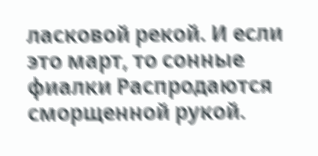ласковой рекой. И если это март, то сонные фиалки Распродаются сморщенной рукой.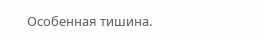Особенная тишина.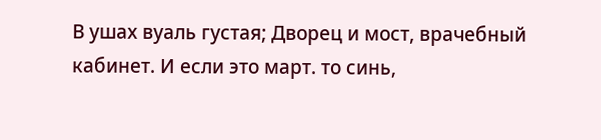В ушах вуаль густая; Дворец и мост, врачебный кабинет. И если это март. то синь,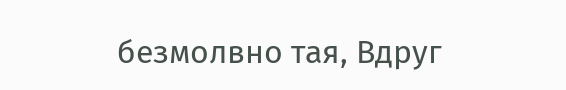безмолвно тая, Вдруг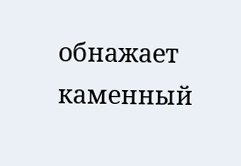обнажает каменный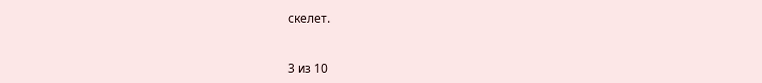скелет.


3 из 10